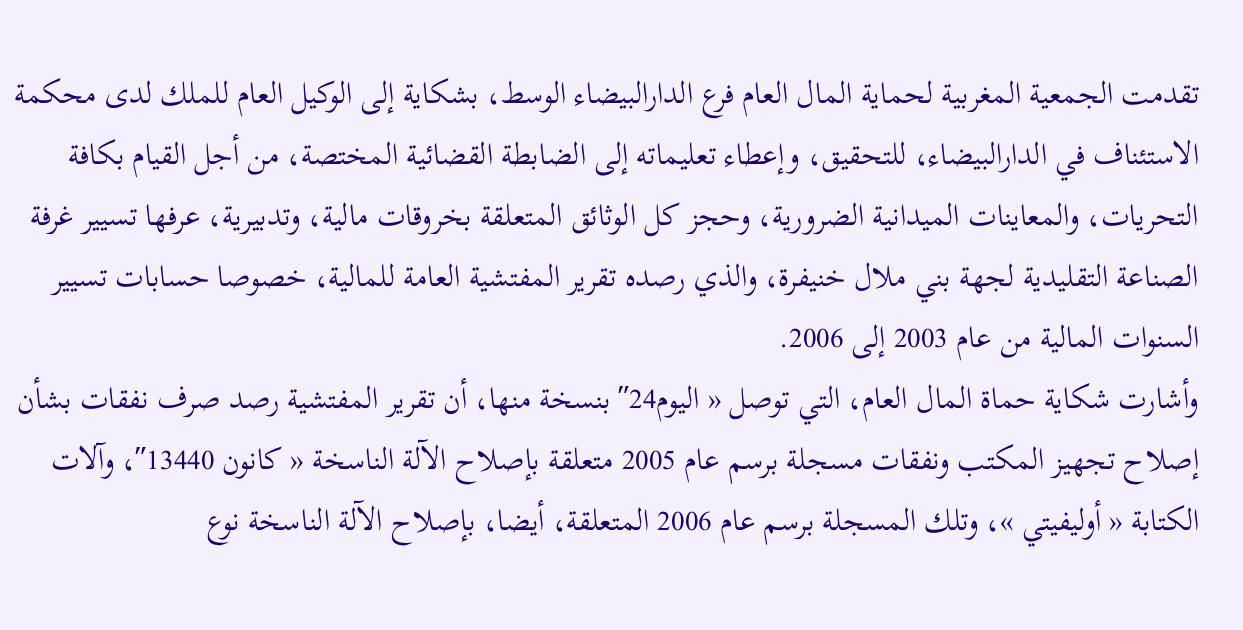تقدمت الجمعية المغربية لحماية المال العام فرع الدارالبيضاء الوسط، بشكاية إلى الوكيل العام للملك لدى محكمة الاستئناف في الدارالبيضاء، للتحقيق، وإعطاء تعليماته إلى الضابطة القضائية المختصة، من أجل القيام بكافة التحريات، والمعاينات الميدانية الضرورية، وحجز كل الوثائق المتعلقة بخروقات مالية، وتدبيرية، عرفها تسيير غرفة الصناعة التقليدية لجهة بني ملال خنيفرة، والذي رصده تقرير المفتشية العامة للمالية، خصوصا حسابات تسيير السنوات المالية من عام 2003 إلى 2006.
وأشارت شكاية حماة المال العام، التي توصل « اليوم24″ بنسخة منها، أن تقرير المفتشية رصد صرف نفقات بشأن إصلاح تجهيز المكتب ونفقات مسجلة برسم عام 2005 متعلقة بإصلاح الآلة الناسخة « كانون 13440″، وآلات الكتابة « أوليفيتي »، وتلك المسجلة برسم عام 2006 المتعلقة، أيضا، بإصلاح الآلة الناسخة نوع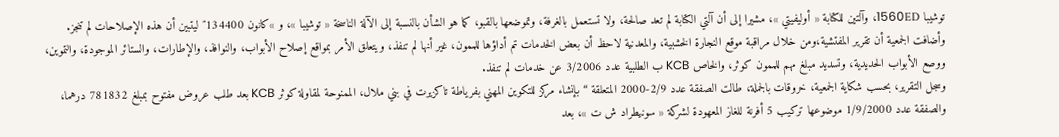توشيبا 1560ED، وآلتين للكتابة « أوليفيتي »، مشيرا إلى أن آلتي الكتابة لم تعد صالحة، ولا تستعمل بالغرفة، وتموضعها بالقبو، كما هو الشأن بالنسبة إلى الآلة الناسخة « توشيبا »، و »كانون 134400″ ليتبين أن هذه الإصلاحات لم تنجز.
وأضافت الجمعية أن تقرير المفتشية،ومن خلال مراقبة موقع النجارة الخشبية، والمعدنية لاحظ أن بعض الخدمات تم أداؤها للممون، غير أنها لم تنفذ، ويتعلق الأمر بمواقع إصلاح الأبواب، والنوافذ، والإطارات، والستائر الموجودة، والتموين، ووصع الأبواب الحديدية، وتسديد مبلغ مهم للممون كوثر، والخاص KCB ب الطلبية عدد 3/2006 عن خدمات لم تنفذ.
وسجل التقرير، بحسب شكاية الجمعية، خروقات بالجملة، طالت الصفقة عدد 2/9-2000 المتعلقة “بإنشاء مركز للتكوين المهني بفرياطة تاكزيرت في بني ملال، الممنوحة لمقاولة كوثر KCB بعد طلب عروض مفتوح بمبلغ 781832 درهما، والصفقة عدد 1/9/2000 موضوعها تركيب 5 أفرنة للغاز المعهودة لشركة « سونيطراد ش ت »، بعد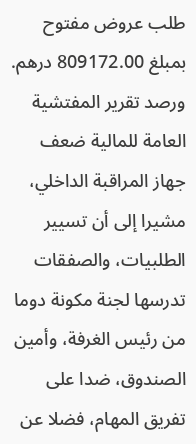طلب عروض مفتوح بمبلغ 809172.00 درهم.
ورصد تقرير المفتشية العامة للمالية ضعف جهاز المراقبة الداخلي، مشيرا إلى أن تسيير الطلبيات، والصفقات تدرسها لجنة مكونة دوما من رئيس الغرفة، وأمين الصندوق، ضدا على تفريق المهام، فضلا عن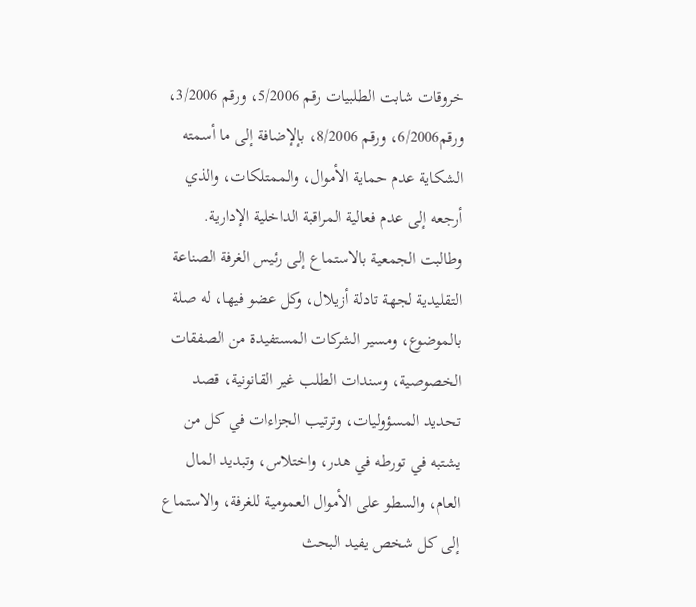خروقات شابت الطلبيات رقم 5/2006، ورقم 3/2006، ورقم6/2006، ورقم 8/2006، بإلإضافة إلى ما أسمته الشكاية عدم حماية الأموال، والممتلكات، والذي أرجعه إلى عدم فعالية المراقبة الداخلية الإدارية.
وطالبت الجمعية بالاستماع إلى رئيس الغرفة الصناعة التقليدية لجهة تادلة أزيلال، وكل عضو فيها، له صلة بالموضوع، ومسير الشركات المستفيدة من الصفقات الخصوصية، وسندات الطلب غير القانونية، قصد تحديد المسؤوليات، وترتيب الجزاءات في كل من يشتبه في تورطه في هدر، واختلاس، وتبديد المال العام، والسطو على الأموال العمومية للغرفة، والاستماع إلى كل شخص يفيد البحث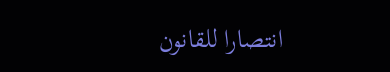انتصارا للقانون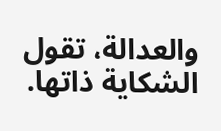والعدالة، تقول الشكاية ذاتها.